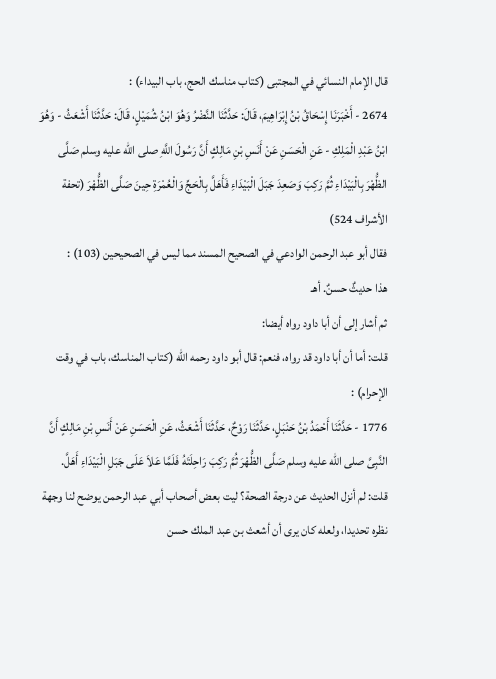قال الإمام النسائي في المجتبى (كتاب مناسك الحج، باب البيداء) :
2674 - أَخْبَرَنَا إِسْحَاقُ بْنُ إِبْرَاهِيمَ، قَالَ: حَدَّثَنَا النَّضْرُ وَهُوَ ابْنُ شُمَيْلٍ، قَالَ: حَدَّثَنَا أَشْعَثُ - وَهُوَ ابْنُ عَبْدِ الْمَلِكِ - عَنِ الْحَسَنِ عَنْ أَنَسِ بْنِ مَالِكٍ أَنَّ رَسُولَ اللَّهِ صلى الله عليه وسلم صَلَّى الظُّهْرَ بِالْبَيْدَاءِ ثُمَّ رَكِبَ وَصَعِدَ جَبَلَ الْبَيْدَاءِ فَأَهَلَّ بِالْحَجِّ وَالْعُمْرَةِ حِينَ صَلَّى الظُّهْرَ (تحفة الأشراف 524)
فقال أبو عبد الرحمن الوادعي في الصحيح المسند مما ليس في الصحيحين (103) :
هذا حديثٌ حسنٌ. أهـ
ثم أشار إلى أن أبا داود رواه أيضا:
قلت: أما أن أبا داود قد رواه، فنعم: قال أبو داود رحمه الله (كتاب المناسك، باب في وقت الإحرام) :
1776 - حَدَّثَنَا أَحْمَدُ بْنُ حَنْبَلٍ، حَدَّثَنَا رَوْحٌ، حَدَّثَنَا أَشْعَثُ، عَنِ الْحَسَنِ عَنْ أَنَسِ بْنِ مَالِكٍ أَنَّ النَّبِىَّ صلى الله عليه وسلم صَلَّى الظُّهْرَ ثُمَّ رَكِبَ رَاحِلَتَهُ فَلَمَّا عَلاَ عَلَى جَبَلِ الْبَيْدَاءِ أَهَلَّ.
قلت: لم أنزل الحديث عن درجة الصحة؟ ليت بعض أصحاب أبي عبد الرحمن يوضح لنا وجهة نظره تحديدا، ولعله كان يرى أن أشعث بن عبد الملك حسن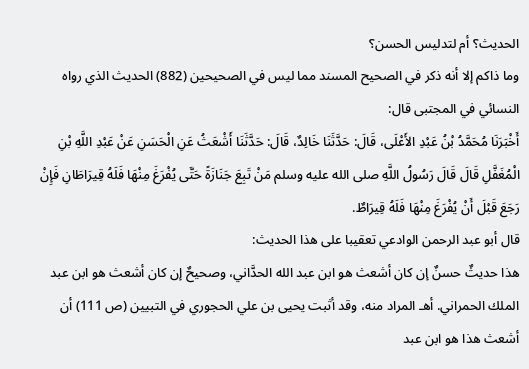الحديث؟ أم لتدليس الحسن؟
وما ذاكم إلا أنه ذكر في الصحيح المسند مما ليس في الصحيحين (882) الحديث الذي رواه النسائي في المجتبى قال:
أَخْبَرَنَا مُحَمَّدُ بْنُ عَبْدِ الأَعْلَى، قَالَ: حَدَّثَنَا خَالِدٌ، قَالَ: حَدَّثَنَا أَشْعَثُ عَنِ الْحَسَنِ عَنْ عَبْدِ اللَّهِ بْنِ الْمُغَفَّلِ قَالَ قَالَ رَسُولُ اللَّهِ صلى الله عليه وسلم مَنْ تَبِعَ جَنَازَةً حَتَّى يُفْرَغَ مِنْهَا فَلَهُ قِيرَاطَانِ فَإِنْ رَجَعَ قَبْلَ أَنْ يُفْرَغَ مِنْهَا فَلَهُ قِيرَاطٌ.
قال أبو عبد الرحمن الوادعي تعقيبا على هذا الحديث:
هذا حديثٌ حسنٌ إن كان أشعث هو ابن عبد الله الحدَّاني، وصحيحٌ إن كان أشعث هو ابن عبد الملك الحمراني. أهـ المراد منه، وقد أثبت يحيى بن علي الحجوري في التبيين (ص 111) أن أشعث هذا هو ابن عبد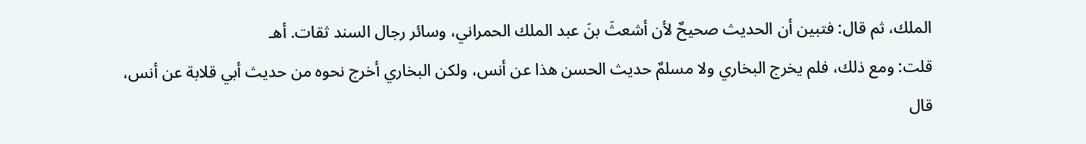الملك، ثم قال: فتبين أن الحديث صحيحٌ لأن أشعثَ بنَ عبد الملك الحمراني، وسائر رجال السند ثقات. أهـ
قلت: ومع ذلك، فلم يخرج البخاري ولا مسلمٌ حديث الحسن هذا عن أنس، ولكن البخاري أخرج نحوه من حديث أبي قلابة عن أنس،
قال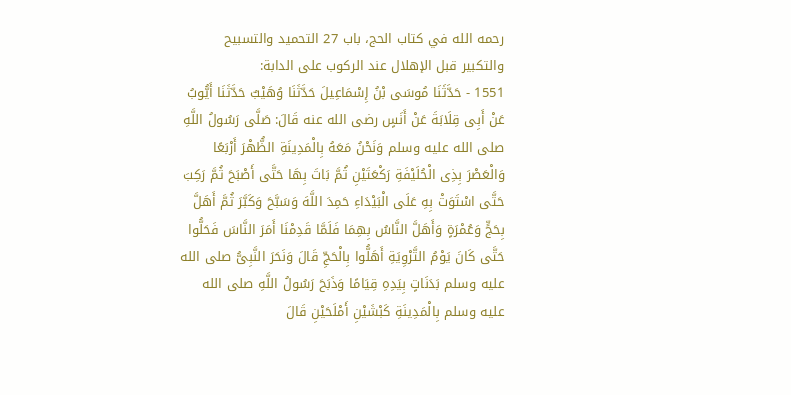رحمه الله في كتاب الحج، باب 27 التحميد والتسبيح والتكبير قبل الإهلال عند الركوب على الدابة:
1551 - حَدَّثَنَا مُوسَى بْنُ إِسْمَاعِيلَ حَدَّثَنَا وُهَيْبٌ حَدَّثَنَا أَيُّوبُ عَنْ أَبِى قِلَابَةَ عَنْ أَنَسٍ رضى الله عنه قَالَ: صَلَّى رَسُولُ اللَّهِ صلى الله عليه وسلم وَنَحْنُ مَعَهُ بِالْمَدِينَةِ الظُّهْرَ أَرْبَعًا وَالْعَصْرَ بِذِى الْحُلَيْفَةِ رَكْعَتَيْنِ ثُمَّ بَاتَ بِهَا حَتَّى أَصْبَحَ ثُمَّ رَكِبَ حَتَّى اسْتَوَتْ بِهِ عَلَى الْبَيْدَاءِ حَمِدَ اللَّهَ وَسَبَّحَ وَكَبَّرَ ثُمَّ أَهَلَّ بِحَجٍّ وَعُمْرَةٍ وَأَهَلَّ النَّاسُ بِهِمَا فَلَمَّا قَدِمْنَا أَمَرَ النَّاسَ فَحَلُّوا حَتَّى كَانَ يَوْمُ التَّرْوِيَةِ أَهَلُّوا بِالْحَجِّ قَالَ وَنَحَرَ النَّبِىُّ صلى الله عليه وسلم بَدَنَاتٍ بِيَدِهِ قِيَامًا وَذَبَحَ رَسُولُ اللَّهِ صلى الله عليه وسلم بِالْمَدِينَةِ كَبْشَيْنِ أَمْلَحَيْنِ قَالَ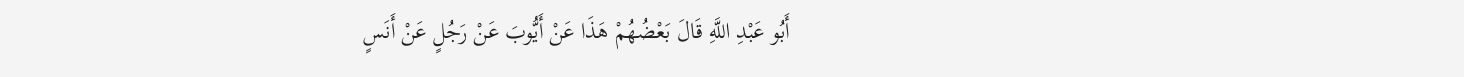أَبُو عَبْدِ اللَّهِ قَالَ بَعْضُهُمْ هَذَا عَنْ أَيُّوبَ عَنْ رَجُلٍ عَنْ أَنَسٍ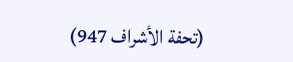(تحفة الأشراف 947)